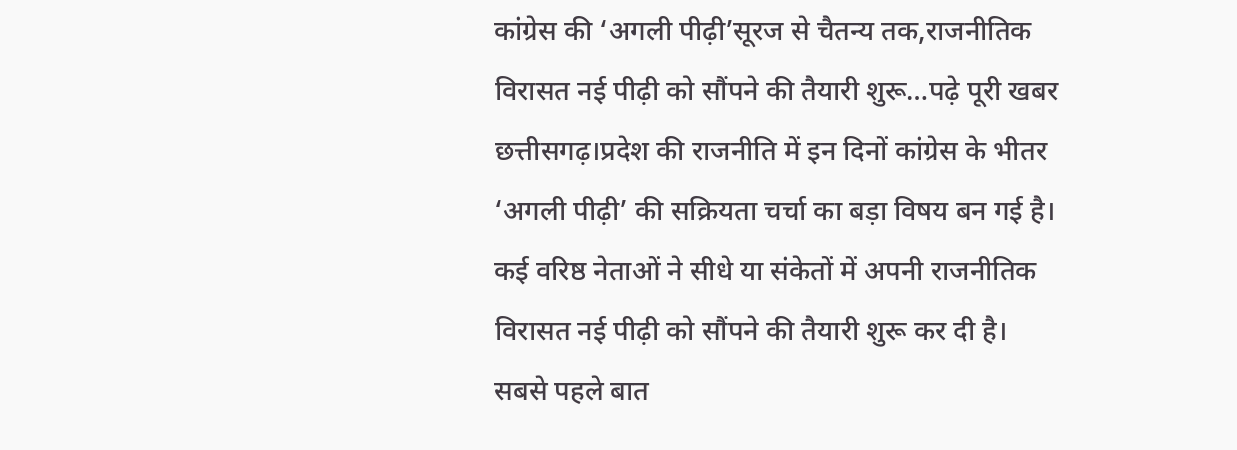कांग्रेस की ‘अगली पीढ़ी’सूरज से चैतन्य तक,राजनीतिक विरासत नई पीढ़ी को सौंपने की तैयारी शुरू…पढ़े पूरी खबर
छत्तीसगढ़।प्रदेश की राजनीति में इन दिनों कांग्रेस के भीतर ‘अगली पीढ़ी’ की सक्रियता चर्चा का बड़ा विषय बन गई है। कई वरिष्ठ नेताओं ने सीधे या संकेतों में अपनी राजनीतिक विरासत नई पीढ़ी को सौंपने की तैयारी शुरू कर दी है। सबसे पहले बात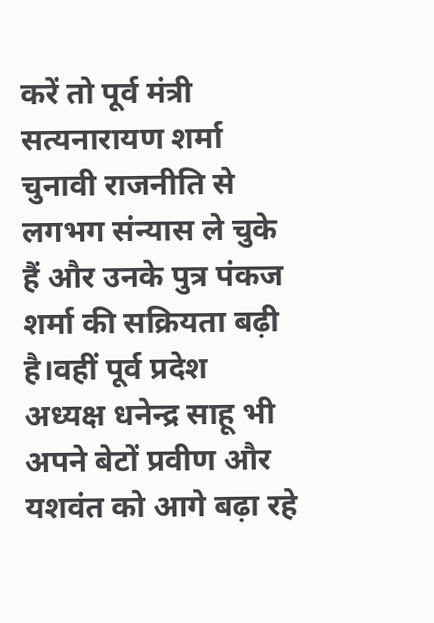करें तो पूर्व मंत्री सत्यनारायण शर्मा चुनावी राजनीति से लगभग संन्यास ले चुके हैं और उनके पुत्र पंकज शर्मा की सक्रियता बढ़ी है।वहीं पूर्व प्रदेश अध्यक्ष धनेन्द्र साहू भी अपने बेटों प्रवीण और यशवंत को आगे बढ़ा रहे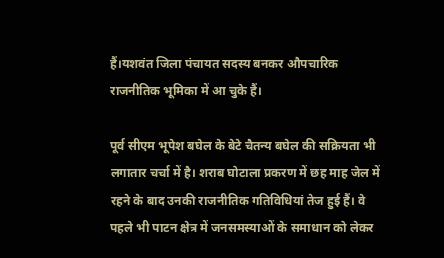हैं।यशवंत जिला पंचायत सदस्य बनकर औपचारिक राजनीतिक भूमिका में आ चुके हैं।

पूर्व सीएम भूपेश बघेल के बेटे चैतन्य बघेल की सक्रियता भी लगातार चर्चा में है। शराब घोटाला प्रकरण में छह माह जेल में रहने के बाद उनकी राजनीतिक गतिविधियां तेज हुई हैं। वे पहले भी पाटन क्षेत्र में जनसमस्याओं के समाधान को लेकर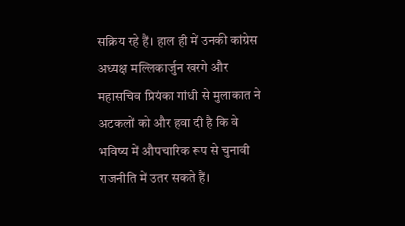सक्रिय रहे हैं। हाल ही में उनकी कांग्रेस अध्यक्ष मल्लिकार्जुन खरगे और महासचिव प्रियंका गांधी से मुलाकात ने अटकलों को और हवा दी है कि वे भविष्य में औपचारिक रूप से चुनावी राजनीति में उतर सकते हैं।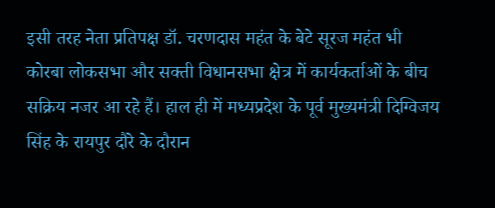इसी तरह नेता प्रतिपक्ष डॉ. चरणदास महंत के बेटे सूरज महंत भी कोरबा लोकसभा और सक्ती विधानसभा क्षेत्र में कार्यकर्ताओं के बीच सक्रिय नजर आ रहे हैं। हाल ही में मध्यप्रदेश के पूर्व मुख्यमंत्री दिग्विजय सिंह के रायपुर दौरे के दौरान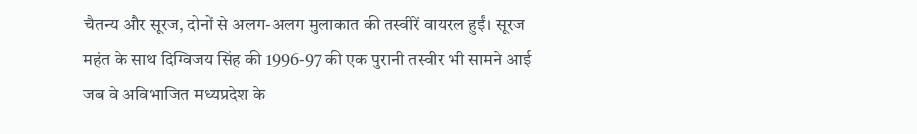चैतन्य और सूरज, दोनों से अलग-अलग मुलाकात की तस्वीरें वायरल हुईं। सूरज महंत के साथ दिग्विजय सिंह की 1996-97 की एक पुरानी तस्वीर भी सामने आई जब वे अविभाजित मध्यप्रदेश के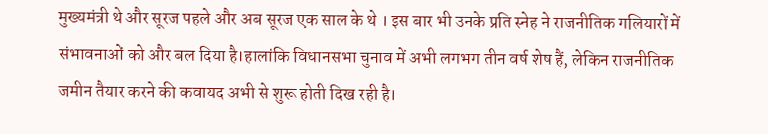मुख्यमंत्री थे और सूरज पहले और अब सूरज एक साल के थे । इस बार भी उनके प्रति स्नेह ने राजनीतिक गलियारों में संभावनाओं को और बल दिया है।हालांकि विधानसभा चुनाव में अभी लगभग तीन वर्ष शेष हैं, लेकिन राजनीतिक जमीन तैयार करने की कवायद अभी से शुरू होती दिख रही है।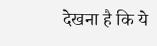देखना है कि ये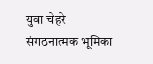युवा चेहरे संगठनात्मक भूमिका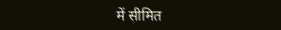में सीमित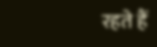रहते हैं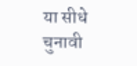या सीधे चुनावी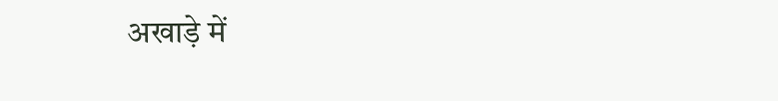अखाड़े में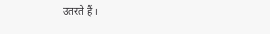उतरते हैं ।